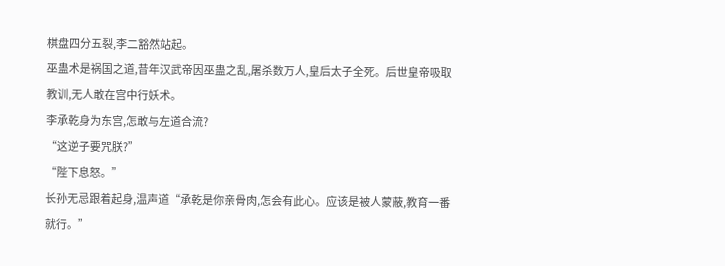棋盘四分五裂,李二豁然站起。
巫蛊术是祸国之道,昔年汉武帝因巫蛊之乱,屠杀数万人,皇后太子全死。后世皇帝吸取教训,无人敢在宫中行妖术。
李承乾身为东宫,怎敢与左道合流?
“这逆子要咒朕?”
“陛下息怒。”
长孙无忌跟着起身,温声道“承乾是你亲骨肉,怎会有此心。应该是被人蒙蔽,教育一番就行。”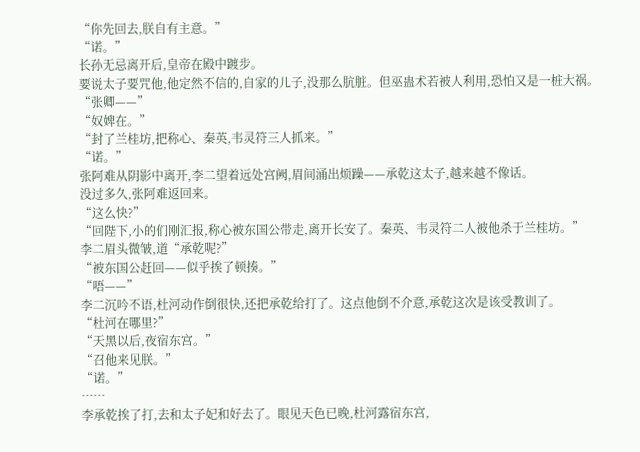“你先回去,朕自有主意。”
“诺。”
长孙无忌离开后,皇帝在殿中踱步。
要说太子要咒他,他定然不信的,自家的儿子,没那么肮脏。但巫蛊术若被人利用,恐怕又是一桩大祸。
“张卿——”
“奴婢在。”
“封了兰桂坊,把称心、秦英,韦灵符三人抓来。”
“诺。”
张阿难从阴影中离开,李二望着远处宫阙,眉间涌出烦躁——承乾这太子,越来越不像话。
没过多久,张阿难返回来。
“这么快?”
“回陛下,小的们刚汇报,称心被东国公带走,离开长安了。秦英、韦灵符二人被他杀于兰桂坊。”
李二眉头微皱,道“承乾呢?”
“被东国公赶回——似乎挨了顿揍。”
“唔——”
李二沉吟不语,杜河动作倒很快,还把承乾给打了。这点他倒不介意,承乾这次是该受教训了。
“杜河在哪里?”
“天黑以后,夜宿东宫。”
“召他来见朕。”
“诺。”
……
李承乾挨了打,去和太子妃和好去了。眼见天色已晚,杜河露宿东宫,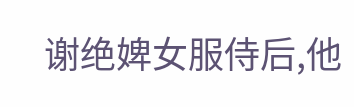谢绝婢女服侍后,他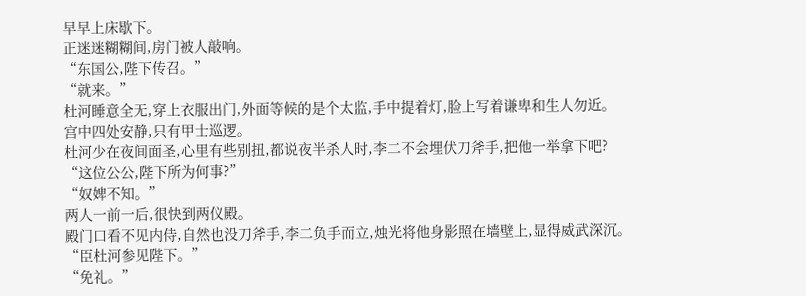早早上床歇下。
正迷迷糊糊间,房门被人敲响。
“东国公,陛下传召。”
“就来。”
杜河睡意全无,穿上衣服出门,外面等候的是个太监,手中提着灯,脸上写着谦卑和生人勿近。
宫中四处安静,只有甲士巡逻。
杜河少在夜间面圣,心里有些别扭,都说夜半杀人时,李二不会埋伏刀斧手,把他一举拿下吧?
“这位公公,陛下所为何事?”
“奴婢不知。”
两人一前一后,很快到两仪殿。
殿门口看不见内侍,自然也没刀斧手,李二负手而立,烛光将他身影照在墙壁上,显得威武深沉。
“臣杜河参见陛下。”
“免礼。”